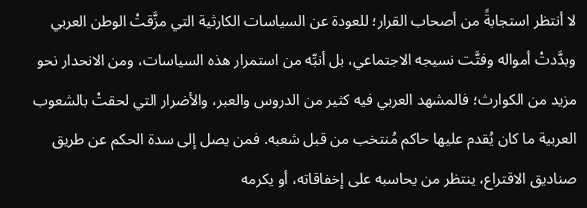لا أنتظر استجابةً من أصحاب القرار؛ للعودة عن السياسات الكارثية التي مزَّقتْ الوطن العربي وبدَّدتْ أمواله وفتَّت نسيجه الاجتماعي، بل أنبِّه من استمرار هذه السياسات، ومن الانحدار نحو مزيد من الكوارث؛ فالمشهد العربي فيه كثير من الدروس والعبر، والأضرار التي لحقتْ بالشعوب العربية ما كان يُقدم عليها حاكم مُنتخب من قبل شعبه. فمن يصل إلى سدة الحكم عن طريق صناديق الاقتراع، ينتظر من يحاسبه على إخفاقاته، أو يكرمه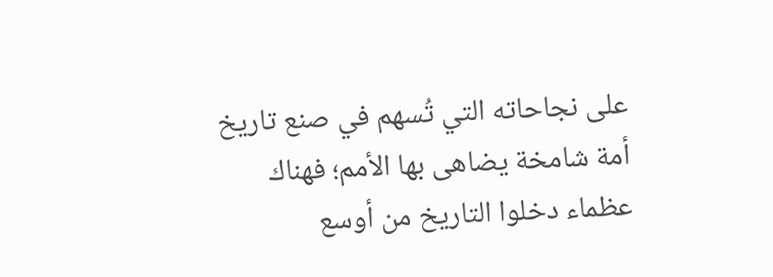على نجاحاته التي تُسهم في صنع تاريخ أمة شامخة يضاهى بها الأمم؛ فهناك عظماء دخلوا التاريخ من أوسع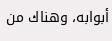أبوابه، وهناك من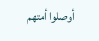أوصلوا أمتهم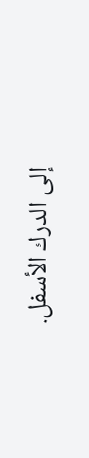إلى الدرك الأسفل.